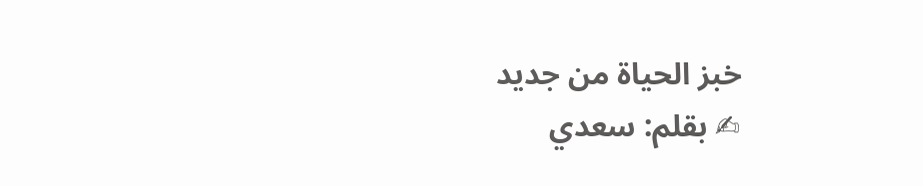خبز الحياة من جديد
✍ بقلم: سعدي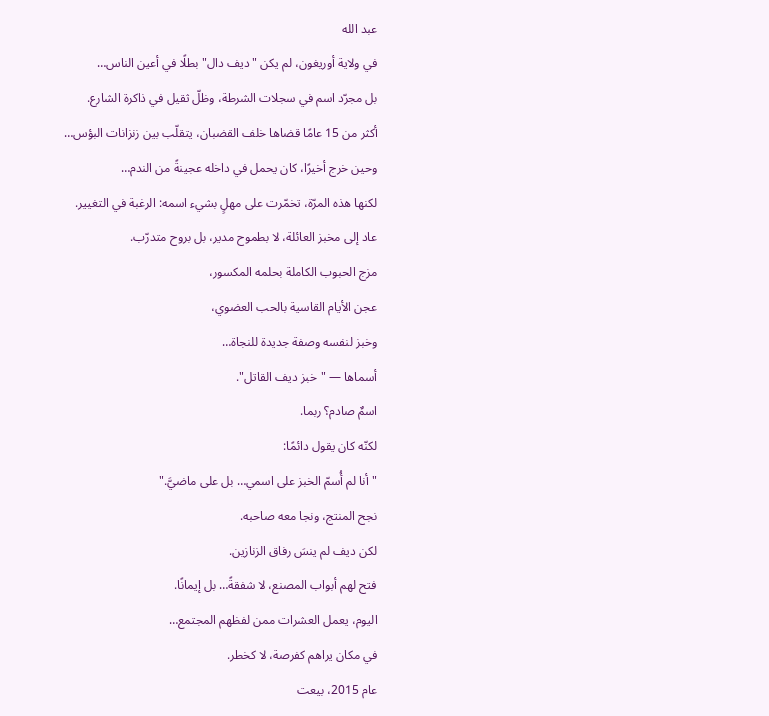عبد الله
في ولاية أوريغون، لم يكن "ديف دال" بطلًا في أعين الناس…
بل مجرّد اسم في سجلات الشرطة، وظلّ ثقيل في ذاكرة الشارع.
أكثر من 15 عامًا قضاها خلف القضبان، يتقلّب بين زنزانات البؤس…
وحين خرج أخيرًا، كان يحمل في داخله عجينةً من الندم…
لكنها هذه المرّة، تخمّرت على مهلٍ بشيء اسمه: الرغبة في التغيير.
عاد إلى مخبز العائلة، لا بطموح مدير، بل بروح متدرّب.
مزج الحبوب الكاملة بحلمه المكسور،
عجن الأيام القاسية بالحب العضوي،
وخبز لنفسه وصفة جديدة للنجاة…
أسماها — "خبز ديف القاتل".
اسمٌ صادم؟ ربما.
لكنّه كان يقول دائمًا:
"أنا لم أُسمّ الخبز على اسمي… بل على ماضيَّ."
نجح المنتج، ونجا معه صاحبه.
لكن ديف لم ينسَ رفاق الزنازين.
فتح لهم أبواب المصنع، لا شفقةً… بل إيمانًا.
اليوم، يعمل العشرات ممن لفظهم المجتمع…
في مكان يراهم كفرصة، لا كخطر.
عام 2015، بيعت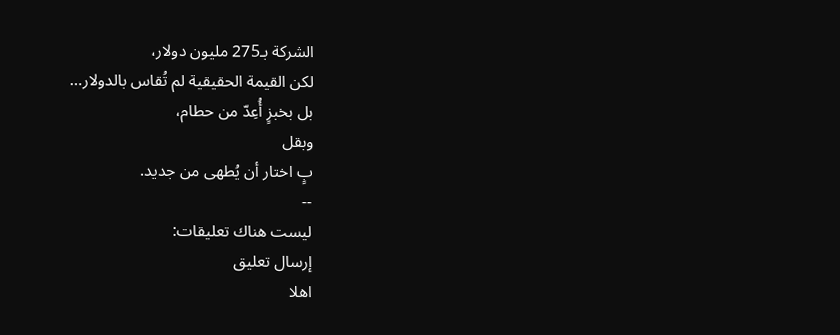الشركة بـ275 مليون دولار،
لكن القيمة الحقيقية لم تُقاس بالدولار…
بل بخبزٍ أُعِدّ من حطام،
وبقل
بٍ اختار أن يُطهى من جديد.
--
ليست هناك تعليقات:
إرسال تعليق
اهلا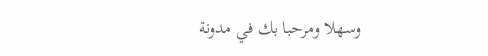وسهلا ومرحبا بك في مدونة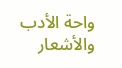واحة الأدب والأشعار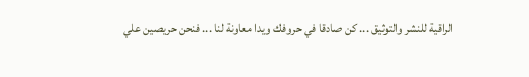الراقية للنشر والتوثيق ... كن صادقا في حروفك ويدا معاونة لنا ... فنحن حريصين علي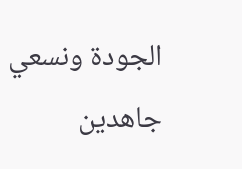الجودة ونسعي جاهدين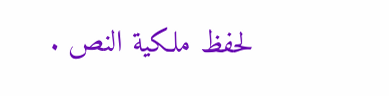لحفظ ملكية النص .